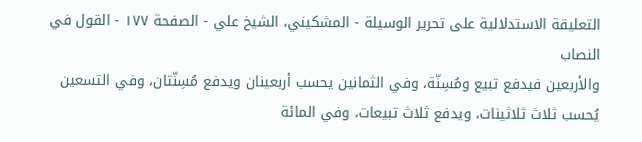التعليقة الاستدلالية على تحرير الوسيلة - المشكيني، الشيخ علي - الصفحة ١٧٧ - القول في النصاب
والأربعين فيدفع تبيع ومُسِنّة، وفي الثمانين يحسب أربعينان ويدفع مُسِنّتان، وفي التسعين يُحسب ثلاث ثلاثينات، ويدفع ثلاث تبيعات، وفي المائة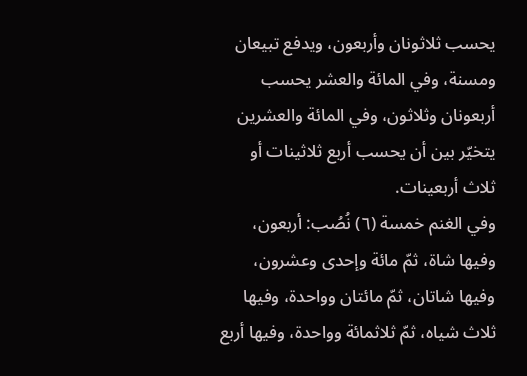يحسب ثلاثونان وأربعون، ويدفع تبيعان ومسنة، وفي المائة والعشر يحسب أربعونان وثلاثون، وفي المائة والعشرين يتخيّر بين أن يحسب أربع ثلاثينات أو ثلاث أربعينات.
وفي الغنم خمسة (٦) نُصُب: أربعون، وفيها شاة، ثمّ مائة وإحدى وعشرون، وفيها شاتان، ثمّ مائتان وواحدة، وفيها ثلاث شياه، ثمّ ثلاثمائة وواحدة، وفيها أربع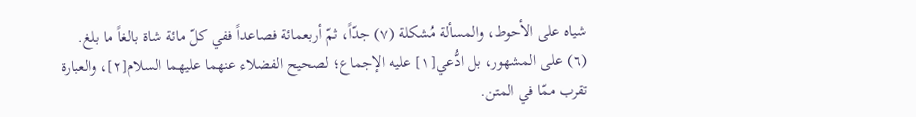شياه على الأحوط، والمسألة مُشكلة (٧) جدّاً، ثمّ أربعمائة فصاعداً ففي كلّ مائة شاة بالغاً ما بلغ.
(٦) على المشهور، بل ادُّعي[١] عليه الإجماع؛ لصحيح الفضلاء عنهما عليهما السلام[٢]، والعبارة تقرب ممّا في المتن.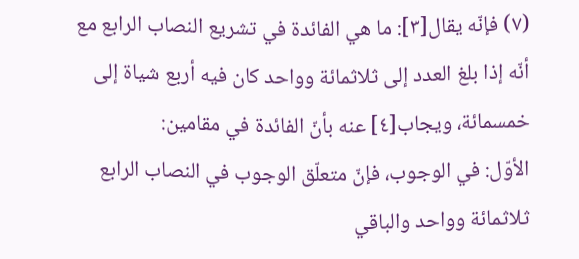(٧) فإنّه يقال[٣]: ما هي الفائدة في تشريع النصاب الرابع مع أنّه إذا بلغ العدد إلى ثلاثمائة وواحد كان فيه أربع شياة إلى خمسمائة، ويجاب[٤] عنه بأنّ الفائدة في مقامين:
الأوّل: في الوجوب، فإنّ متعلّق الوجوب في النصاب الرابع ثلاثمائة وواحد والباقي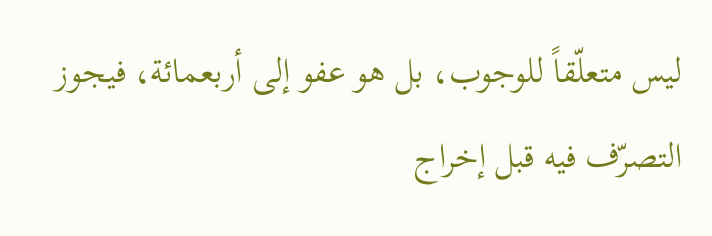ليس متعلّقاً للوجوب، بل هو عفو إلى أربعمائة، فيجوز التصرّف فيه قبل إخراج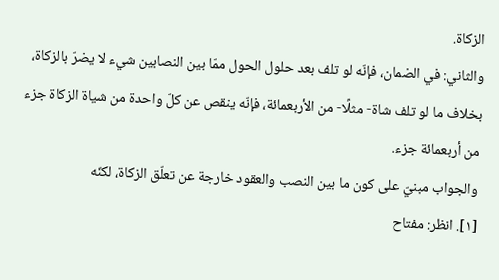الزكاة.
والثاني: في الضمان، فإنّه لو تلف بعد حلول الحول ممّا بين النصابين شيء لا يضرّ بالزكاة، بخلاف ما لو تلف شاة- مثلًا- من الأربعمائة، فإنّه ينقص عن كلّ واحدة من شياة الزكاة جزء من أربعمائة جزء.
والجواب مبنيّ على كون ما بين النصب والعقود خارجة عن تعلّق الزكاة، لكنّه
[١]. انظر: مفتاح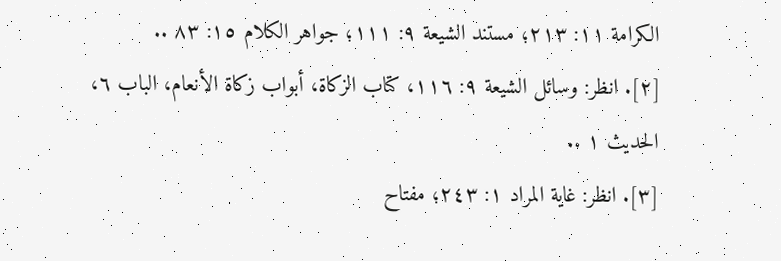الكرامة ١١: ٢١٣؛ مستند الشيعة ٩: ١١١؛ جواهر الكلام ١٥: ٨٣ ..
[٢]. انظر: وسائل الشيعة ٩: ١١٦، كتاب الزكاة، أبواب زكاة الأنعام، الباب ٦، الحديث ١ ..
[٣]. انظر: غاية المراد ١: ٢٤٣؛ مفتاح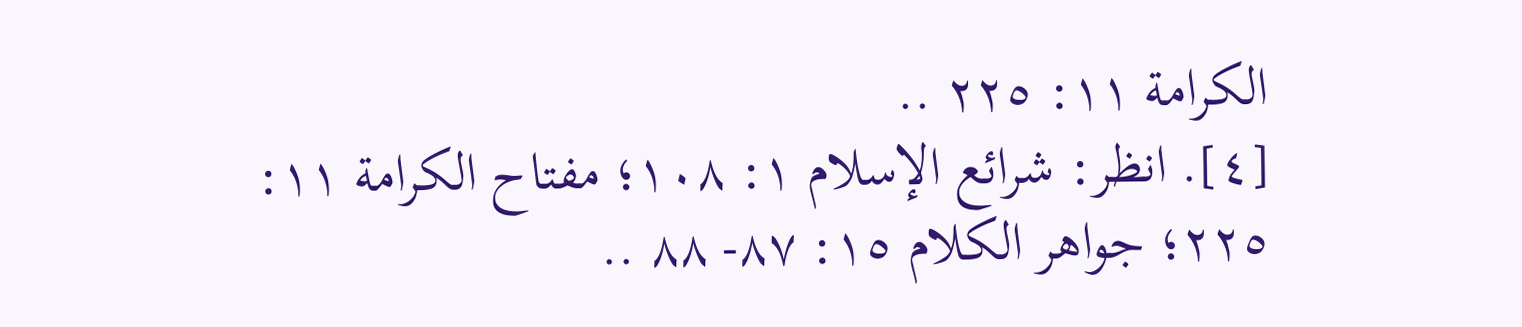الكرامة ١١: ٢٢٥ ..
[٤]. انظر: شرائع الإسلام ١: ١٠٨؛ مفتاح الكرامة ١١: ٢٢٥؛ جواهر الكلام ١٥: ٨٧- ٨٨ ..